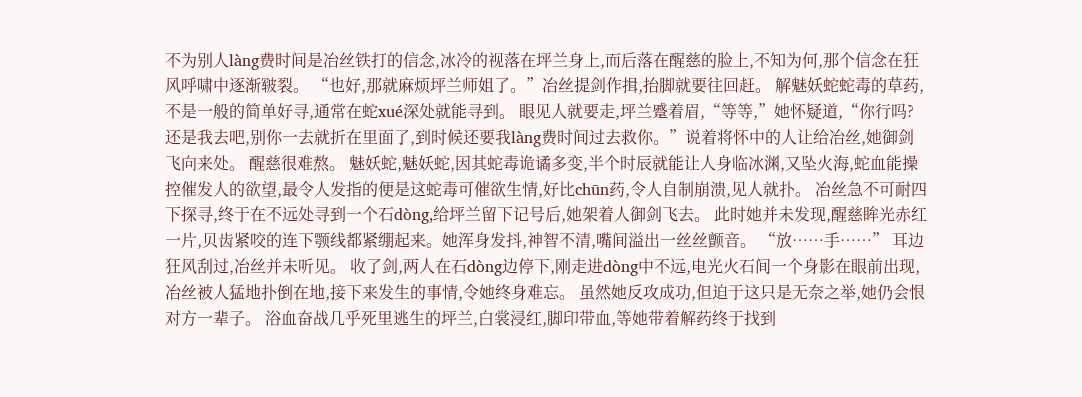不为别人làng费时间是冶丝铁打的信念,冰冷的视落在坪兰身上,而后落在醒慈的脸上,不知为何,那个信念在狂风呼啸中逐渐皲裂。 “也好,那就麻烦坪兰师姐了。”冶丝提剑作揖,抬脚就要往回赶。 解魅妖蛇蛇毒的草药,不是一般的简单好寻,通常在蛇xué深处就能寻到。 眼见人就要走,坪兰蹙着眉,“等等,”她怀疑道,“你行吗?还是我去吧,别你一去就折在里面了,到时候还要我làng费时间过去救你。”说着将怀中的人让给冶丝,她御剑飞向来处。 醒慈很难熬。 魅妖蛇,魅妖蛇,因其蛇毒诡谲多变,半个时辰就能让人身临冰渊,又坠火海,蛇血能操控催发人的欲望,最令人发指的便是这蛇毒可催欲生情,好比chūn药,令人自制崩溃,见人就扑。 冶丝急不可耐四下探寻,终于在不远处寻到一个石dòng,给坪兰留下记号后,她架着人御剑飞去。 此时她并未发现,醒慈眸光赤红一片,贝齿紧咬的连下颚线都紧绷起来。她浑身发抖,神智不清,嘴间溢出一丝丝颤音。 “放……手……” 耳边狂风刮过,冶丝并未听见。 收了剑,两人在石dòng边停下,刚走进dòng中不远,电光火石间一个身影在眼前出现,冶丝被人猛地扑倒在地,接下来发生的事情,令她终身难忘。 虽然她反攻成功,但迫于这只是无奈之举,她仍会恨对方一辈子。 浴血奋战几乎死里逃生的坪兰,白裳浸红,脚印带血,等她带着解药终于找到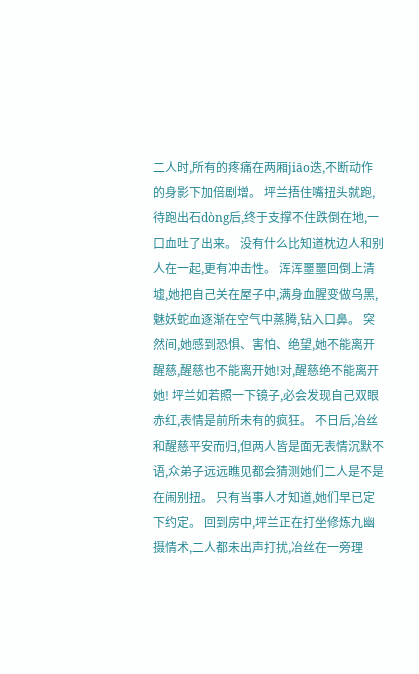二人时,所有的疼痛在两厢jiāo迭,不断动作的身影下加倍剧增。 坪兰捂住嘴扭头就跑,待跑出石dòng后,终于支撑不住跌倒在地,一口血吐了出来。 没有什么比知道枕边人和别人在一起,更有冲击性。 浑浑噩噩回倒上清墟,她把自己关在屋子中,满身血腥变做乌黑,魅妖蛇血逐渐在空气中蒸腾,钻入口鼻。 突然间,她感到恐惧、害怕、绝望,她不能离开醒慈,醒慈也不能离开她!对,醒慈绝不能离开她! 坪兰如若照一下镜子,必会发现自己双眼赤红,表情是前所未有的疯狂。 不日后,冶丝和醒慈平安而归,但两人皆是面无表情沉默不语,众弟子远远瞧见都会猜测她们二人是不是在闹别扭。 只有当事人才知道,她们早已定下约定。 回到房中,坪兰正在打坐修炼九幽摄情术,二人都未出声打扰,冶丝在一旁理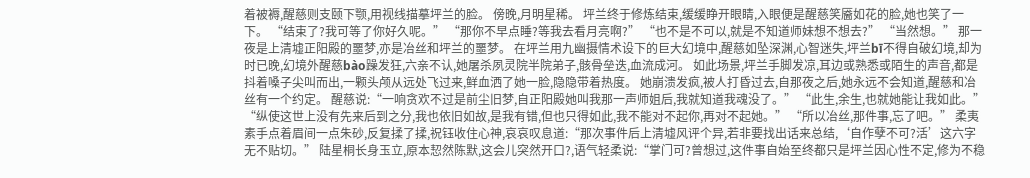着被褥,醒慈则支颐下颚,用视线描摹坪兰的脸。 傍晚,月明星稀。 坪兰终于修炼结束,缓缓睁开眼睛,入眼便是醒慈笑靥如花的脸,她也笑了一下。 “结束了?我可等了你好久呢。” “那你不早点睡?等我去看月亮啊?” “也不是不可以,就是不知道师妹想不想去?” “当然想。” 那一夜是上清墟正阳殿的噩梦,亦是冶丝和坪兰的噩梦。 在坪兰用九幽摄情术设下的巨大幻境中,醒慈如坠深渊,心智迷失,坪兰bī不得自破幻境,却为时已晚,幻境外醒慈bào躁发狂,六亲不认,她屠杀夙灵院半院弟子,骸骨垒迭,血流成河。 如此场景,坪兰手脚发凉,耳边或熟悉或陌生的声音,都是抖着嗓子尖叫而出,一颗头颅从远处飞过来,鲜血洒了她一脸,隐隐带着热度。 她崩溃发疯,被人打昏过去,自那夜之后,她永远不会知道,醒慈和冶丝有一个约定。 醒慈说:“一响贪欢不过是前尘旧梦,自正阳殿她叫我那一声师姐后,我就知道我魂没了。” “此生,余生,也就她能让我如此。” “纵使这世上没有先来后到之分,我也依旧如故,是我有错,但也只得如此,我不能对不起你,再对不起她。” “所以冶丝,那件事,忘了吧。” 柔夷素手点着眉间一点朱砂,反复揉了揉,祝钰收住心神,哀哀叹息道:“那次事件后上清墟风评个异,若非要找出话来总结,‘自作孽不可?活’这六字无不贴切。” 陆星桐长身玉立,原本恝然陈默,这会儿突然开口?,语气轻柔说:“掌门可?曾想过,这件事自始至终都只是坪兰因心性不定,修为不稳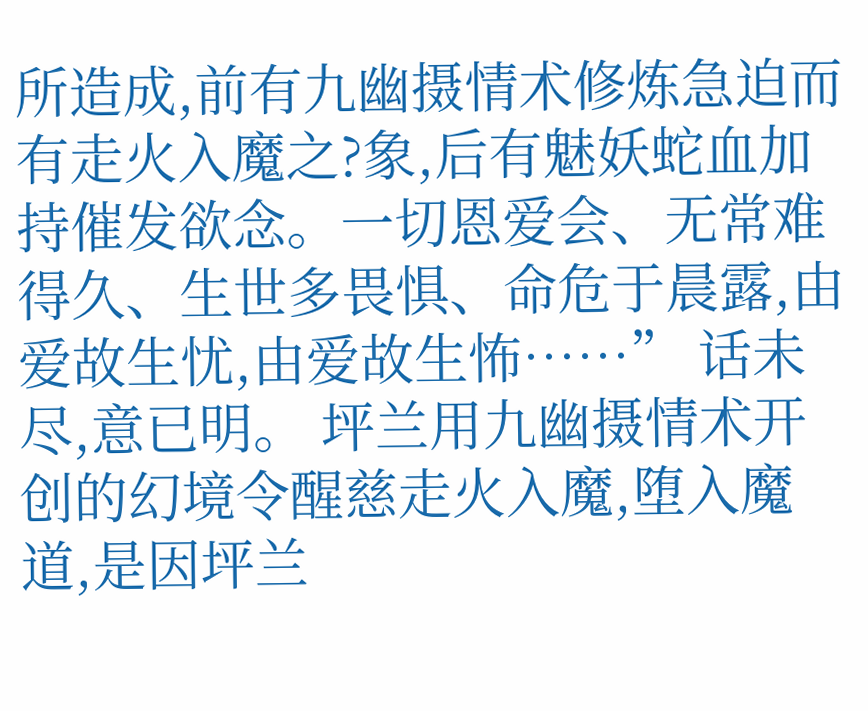所造成,前有九幽摄情术修炼急迫而有走火入魔之?象,后有魅妖蛇血加持催发欲念。一切恩爱会、无常难得久、生世多畏惧、命危于晨露,由爱故生忧,由爱故生怖……” 话未尽,意已明。 坪兰用九幽摄情术开创的幻境令醒慈走火入魔,堕入魔道,是因坪兰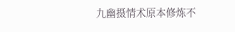九幽摄情术原本修炼不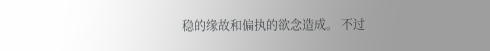稳的缘故和偏执的欲念造成。 不过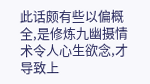此话颇有些以偏概全,是修炼九幽摄情术令人心生欲念,才导致上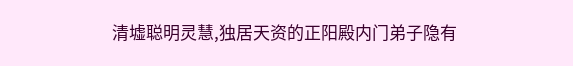清墟聪明灵慧,独居天资的正阳殿内门弟子隐有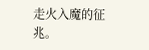走火入魔的征兆。